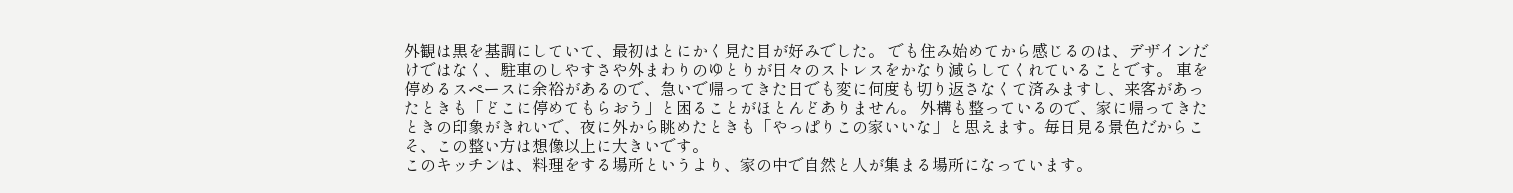外観は黒を基調にしていて、最初はとにかく見た目が好みでした。 でも住み始めてから感じるのは、デザインだけではなく、駐車のしやすさや外まわりのゆとりが日々のストレスをかなり減らしてくれていることです。 車を停めるスペースに余裕があるので、急いで帰ってきた日でも変に何度も切り返さなくて済みますし、来客があったときも「どこに停めてもらおう」と困ることがほとんどありません。 外構も整っているので、家に帰ってきたときの印象がきれいで、夜に外から眺めたときも「やっぱりこの家いいな」と思えます。毎日見る景色だからこそ、この整い方は想像以上に大きいです。
このキッチンは、料理をする場所というより、家の中で自然と人が集まる場所になっています。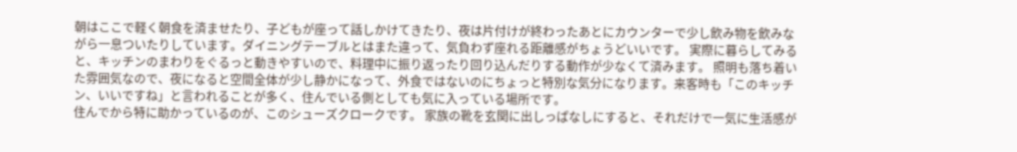朝はここで軽く朝食を済ませたり、子どもが座って話しかけてきたり、夜は片付けが終わったあとにカウンターで少し飲み物を飲みながら一息ついたりしています。ダイニングテーブルとはまた違って、気負わず座れる距離感がちょうどいいです。 実際に暮らしてみると、キッチンのまわりをぐるっと動きやすいので、料理中に振り返ったり回り込んだりする動作が少なくて済みます。 照明も落ち着いた雰囲気なので、夜になると空間全体が少し静かになって、外食ではないのにちょっと特別な気分になります。来客時も「このキッチン、いいですね」と言われることが多く、住んでいる側としても気に入っている場所です。
住んでから特に助かっているのが、このシューズクロークです。 家族の靴を玄関に出しっぱなしにすると、それだけで一気に生活感が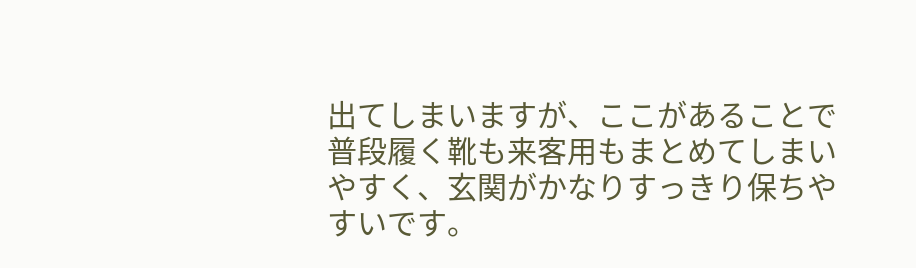出てしまいますが、ここがあることで普段履く靴も来客用もまとめてしまいやすく、玄関がかなりすっきり保ちやすいです。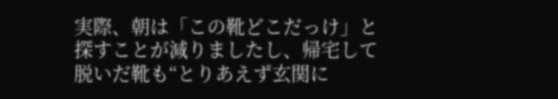実際、朝は「この靴どこだっけ」と探すことが減りましたし、帰宅して脱いだ靴も“とりあえず玄関に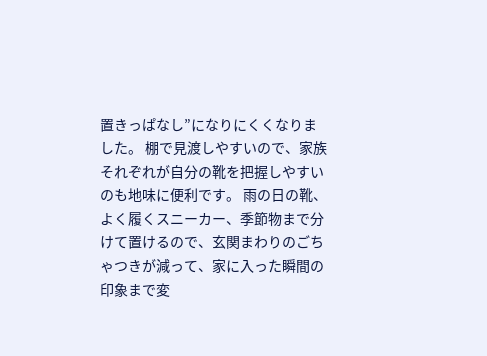置きっぱなし”になりにくくなりました。 棚で見渡しやすいので、家族それぞれが自分の靴を把握しやすいのも地味に便利です。 雨の日の靴、よく履くスニーカー、季節物まで分けて置けるので、玄関まわりのごちゃつきが減って、家に入った瞬間の印象まで変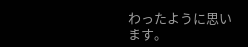わったように思います。